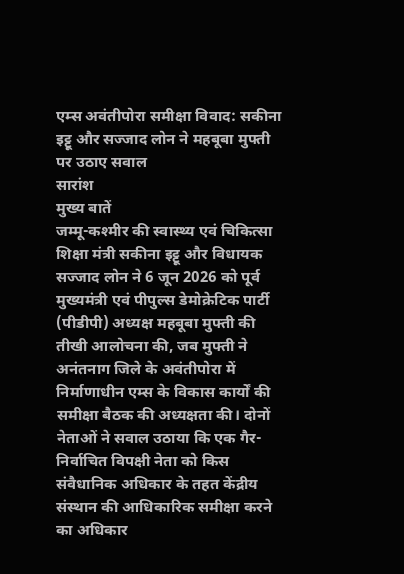एम्स अवंतीपोरा समीक्षा विवाद: सकीना इट्टू और सज्जाद लोन ने महबूबा मुफ्ती पर उठाए सवाल
सारांश
मुख्य बातें
जम्मू-कश्मीर की स्वास्थ्य एवं चिकित्सा शिक्षा मंत्री सकीना इट्टू और विधायक सज्जाद लोन ने 6 जून 2026 को पूर्व मुख्यमंत्री एवं पीपुल्स डेमोक्रेटिक पार्टी (पीडीपी) अध्यक्ष महबूबा मुफ्ती की तीखी आलोचना की, जब मुफ्ती ने अनंतनाग जिले के अवंतीपोरा में निर्माणाधीन एम्स के विकास कार्यों की समीक्षा बैठक की अध्यक्षता की। दोनों नेताओं ने सवाल उठाया कि एक गैर-निर्वाचित विपक्षी नेता को किस संवैधानिक अधिकार के तहत केंद्रीय संस्थान की आधिकारिक समीक्षा करने का अधिकार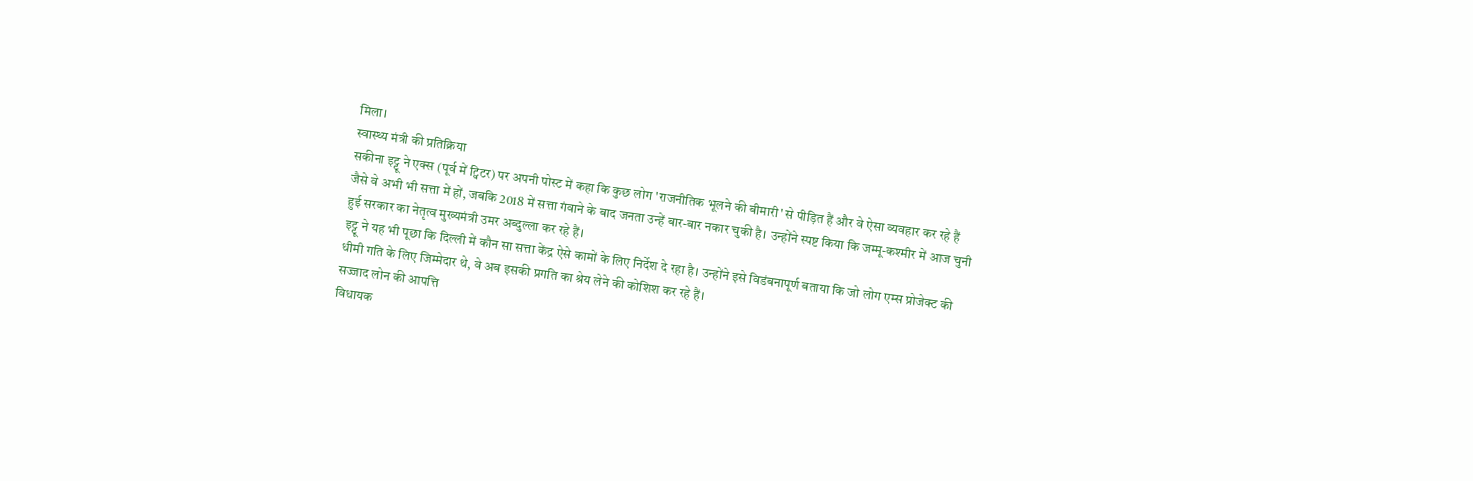मिला।
स्वास्थ्य मंत्री की प्रतिक्रिया
सकीना इट्टू ने एक्स (पूर्व में ट्विटर) पर अपनी पोस्ट में कहा कि कुछ लोग 'राजनीतिक भूलने की बीमारी' से पीड़ित हैं और वे ऐसा व्यवहार कर रहे हैं जैसे वे अभी भी सत्ता में हों, जबकि 2018 में सत्ता गंवाने के बाद जनता उन्हें बार-बार नकार चुकी है। उन्होंने स्पष्ट किया कि जम्मू-कश्मीर में आज चुनी हुई सरकार का नेतृत्व मुख्यमंत्री उमर अब्दुल्ला कर रहे हैं।
इट्टू ने यह भी पूछा कि दिल्ली में कौन सा सत्ता केंद्र ऐसे कामों के लिए निर्देश दे रहा है। उन्होंने इसे विडंबनापूर्ण बताया कि जो लोग एम्स प्रोजेक्ट की धीमी गति के लिए जिम्मेदार थे, वे अब इसकी प्रगति का श्रेय लेने की कोशिश कर रहे हैं।
सज्जाद लोन की आपत्ति
विधायक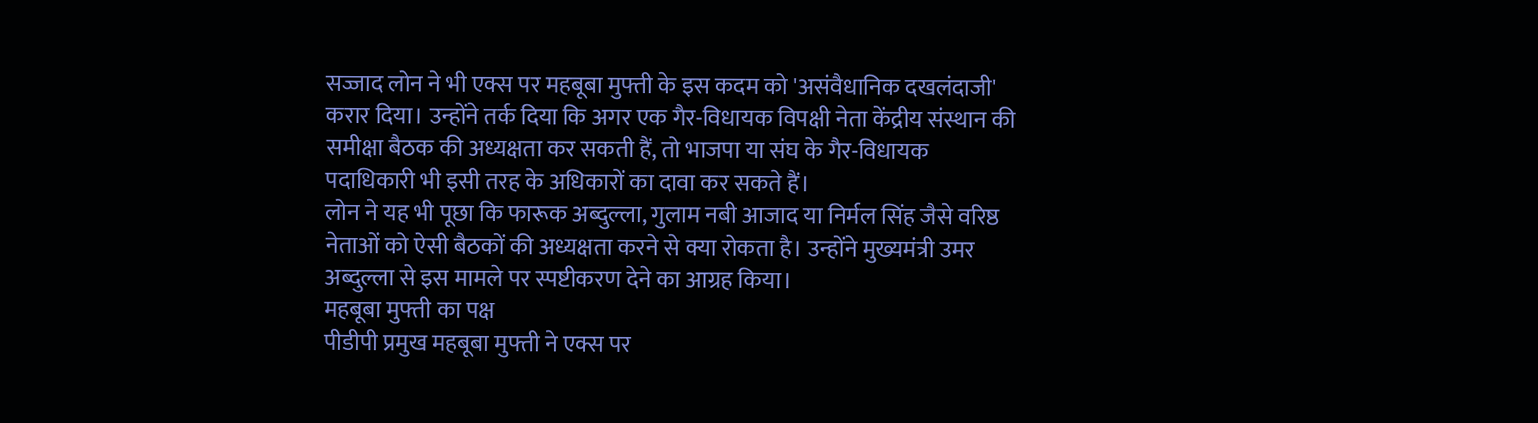सज्जाद लोन ने भी एक्स पर महबूबा मुफ्ती के इस कदम को 'असंवैधानिक दखलंदाजी' करार दिया। उन्होंने तर्क दिया कि अगर एक गैर-विधायक विपक्षी नेता केंद्रीय संस्थान की समीक्षा बैठक की अध्यक्षता कर सकती हैं, तो भाजपा या संघ के गैर-विधायक पदाधिकारी भी इसी तरह के अधिकारों का दावा कर सकते हैं।
लोन ने यह भी पूछा कि फारूक अब्दुल्ला, गुलाम नबी आजाद या निर्मल सिंह जैसे वरिष्ठ नेताओं को ऐसी बैठकों की अध्यक्षता करने से क्या रोकता है। उन्होंने मुख्यमंत्री उमर अब्दुल्ला से इस मामले पर स्पष्टीकरण देने का आग्रह किया।
महबूबा मुफ्ती का पक्ष
पीडीपी प्रमुख महबूबा मुफ्ती ने एक्स पर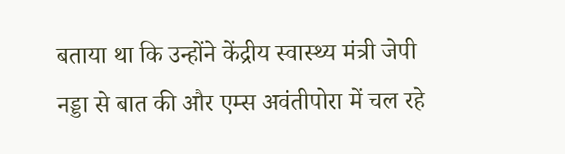बताया था कि उन्होंने केंद्रीय स्वास्थ्य मंत्री जेपी नड्डा से बात की और एम्स अवंतीपोरा में चल रहे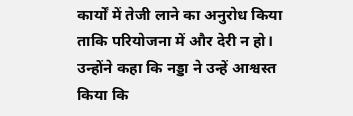कार्यों में तेजी लाने का अनुरोध किया ताकि परियोजना में और देरी न हो। उन्होंने कहा कि नड्डा ने उन्हें आश्वस्त किया कि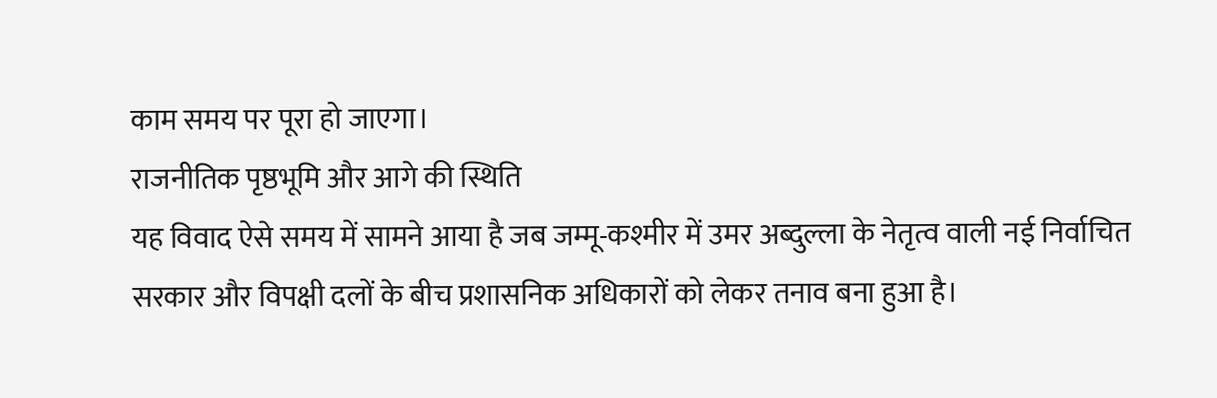काम समय पर पूरा हो जाएगा।
राजनीतिक पृष्ठभूमि और आगे की स्थिति
यह विवाद ऐसे समय में सामने आया है जब जम्मू-कश्मीर में उमर अब्दुल्ला के नेतृत्व वाली नई निर्वाचित सरकार और विपक्षी दलों के बीच प्रशासनिक अधिकारों को लेकर तनाव बना हुआ है।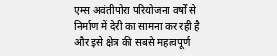एम्स अवंतीपोरा परियोजना वर्षों से निर्माण में देरी का सामना कर रही है और इसे क्षेत्र की सबसे महत्वपूर्ण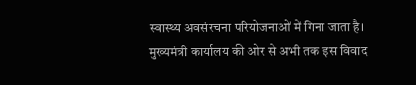स्वास्थ्य अवसंरचना परियोजनाओं में गिना जाता है। मुख्यमंत्री कार्यालय की ओर से अभी तक इस विवाद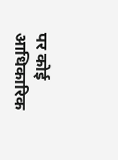पर कोई आधिकारिक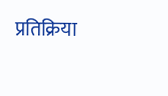प्रतिक्रिया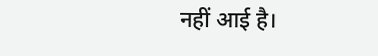नहीं आई है।